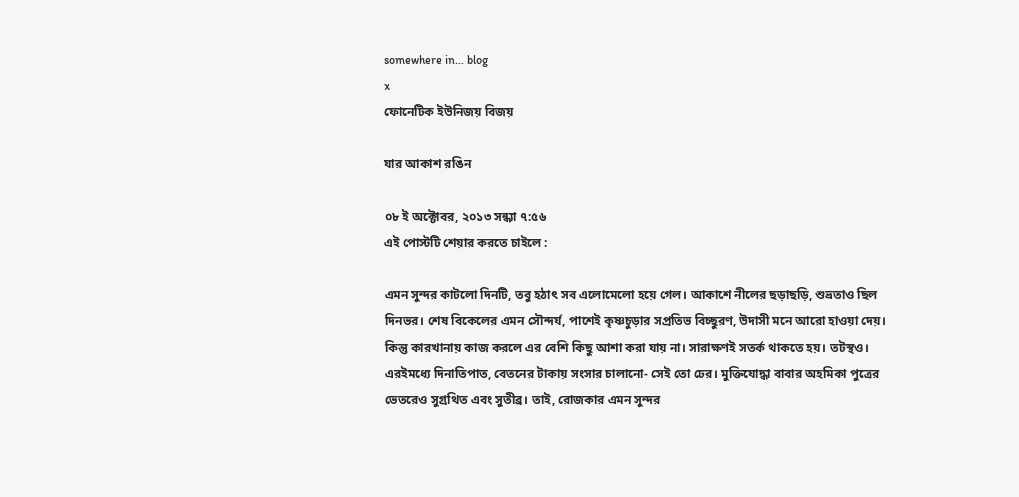somewhere in... blog
x
ফোনেটিক ইউনিজয় বিজয়

যার আকাশ রঙিন

০৮ ই অক্টোবর, ২০১৩ সন্ধ্যা ৭:৫৬
এই পোস্টটি শেয়ার করতে চাইলে :

এমন সুন্দর কাটলো দিনটি, তবু হঠাৎ সব এলোমেলো হয়ে গেল। আকাশে নীলের ছড়াছড়ি, শুভ্রতাও ছিল দিনভর। শেষ বিকেলের এমন সৌন্দর্য, পাশেই কৃষ্ণচুড়ার সপ্রতিভ বিচ্ছুরণ, উদাসী মনে আরো হাওয়া দেয়। কিন্তু কারখানায় কাজ করলে এর বেশি কিছু আশা করা যায় না। সারাক্ষণই সতর্ক থাকতে হয়। তটস্থও। এরইমধ্যে দিনাতিপাত, বেতনের টাকায় সংসার চালানো- সেই তো ঢের। মুক্তিযোদ্ধা বাবার অহমিকা পুত্রের ভেতরেও সুগ্রথিত এবং সুতীব্র। তাই, রোজকার এমন সুন্দর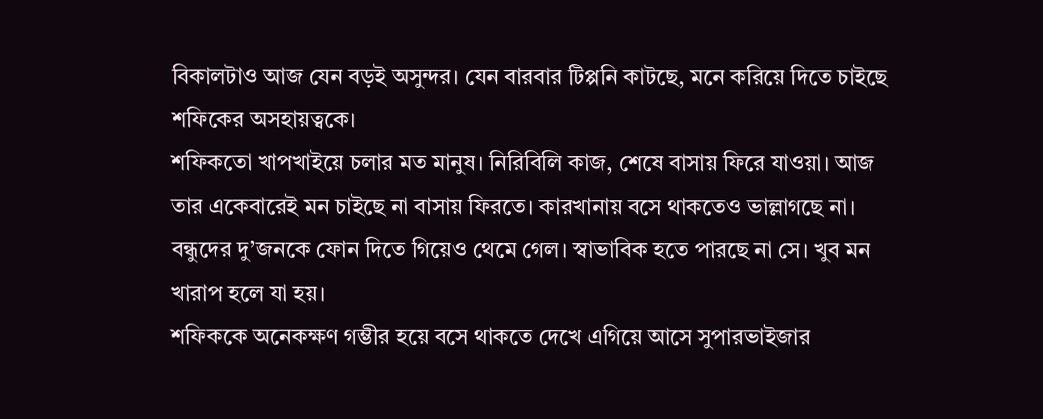বিকালটাও আজ যেন বড়ই অসুন্দর। যেন বারবার টিপ্পনি কাটছে, মনে করিয়ে দিতে চাইছে শফিকের অসহায়ত্বকে।
শফিকতো খাপখাইয়ে চলার মত মানুষ। নিরিবিলি কাজ, শেষে বাসায় ফিরে যাওয়া। আজ তার একেবারেই মন চাইছে না বাসায় ফিরতে। কারখানায় বসে থাকতেও ভাল্লাগছে না। বন্ধুদের দু’জনকে ফোন দিতে গিয়েও থেমে গেল। স্বাভাবিক হতে পারছে না সে। খুব মন খারাপ হলে যা হয়।
শফিককে অনেকক্ষণ গম্ভীর হয়ে বসে থাকতে দেখে এগিয়ে আসে সুপারভাইজার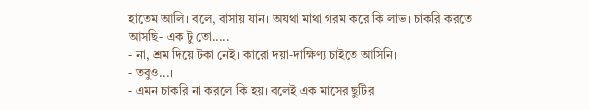হাতেম আলি। বলে, বাসায় যান। অযথা মাথা গরম করে কি লাভ। চাকরি করতে আসছি- এক টু তো.....
- না, শ্রম দিয়ে টকা নেই। কারো দয়া-দাক্ষিণ্য চাইতে আসিনি।
- তবুও...।
- এমন চাকরি না করলে কি হয়। বলেই এক মাসের ছুটির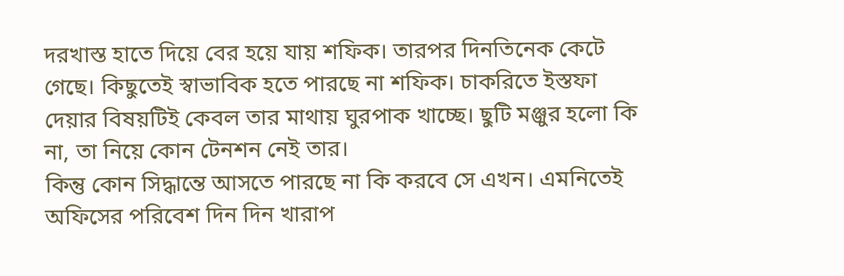দরখাস্ত হাতে দিয়ে বের হয়ে যায় শফিক। তারপর দিনতিনেক কেটে গেছে। কিছুতেই স্বাভাবিক হতে পারছে না শফিক। চাকরিতে ইস্তফা দেয়ার বিষয়টিই কেবল তার মাথায় ঘুরপাক খাচ্ছে। ছুটি মঞ্জুর হলো কি না, তা নিয়ে কোন টেনশন নেই তার।
কিন্তু কোন সিদ্ধান্তে আসতে পারছে না কি করবে সে এখন। এমনিতেই অফিসের পরিবেশ দিন দিন খারাপ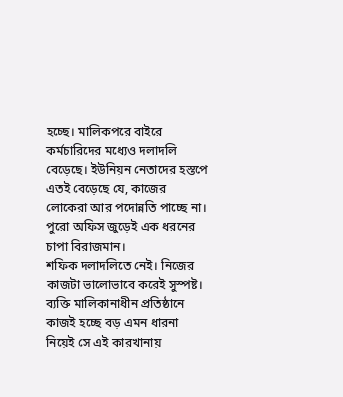হচ্ছে। মালিকপরে বাইরে কর্মচারিদের মধ্যেও দলাদলি বেড়েছে। ইউনিয়ন নেতাদের হস্তপে এতই বেড়েছে যে, কাজের লোকেরা আর পদোন্নতি পাচ্ছে না। পুরো অফিস জুড়েই এক ধরনের চাপা বিরাজমান।
শফিক দলাদলিতে নেই। নিজের কাজটা ভালোভাবে করেই সুস্পষ্ট। ব্যক্তি মালিকানাধীন প্রতিষ্ঠানে কাজই হচ্ছে বড় এমন ধারনা নিয়েই সে এই কারখানায়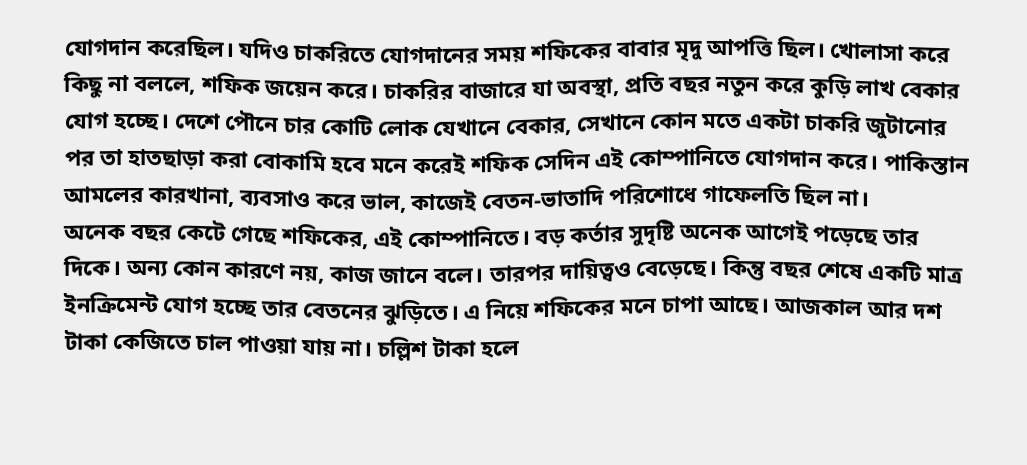যোগদান করেছিল। যদিও চাকরিতে যোগদানের সময় শফিকের বাবার মৃদু আপত্তি ছিল। খোলাসা করে কিছু না বললে, শফিক জয়েন করে। চাকরির বাজারে যা অবস্থা, প্রতি বছর নতুন করে কুড়ি লাখ বেকার যোগ হচ্ছে। দেশে পৌনে চার কোটি লোক যেখানে বেকার, সেখানে কোন মতে একটা চাকরি জুটানোর পর তা হাতছাড়া করা বোকামি হবে মনে করেই শফিক সেদিন এই কোম্পানিতে যোগদান করে। পাকিস্তান আমলের কারখানা, ব্যবসাও করে ভাল, কাজেই বেতন-ভাতাদি পরিশোধে গাফেলতি ছিল না।
অনেক বছর কেটে গেছে শফিকের, এই কোম্পানিতে। বড় কর্তার সুদৃষ্টি অনেক আগেই পড়েছে তার দিকে। অন্য কোন কারণে নয়, কাজ জানে বলে। তারপর দায়িত্বও বেড়েছে। কিন্তু বছর শেষে একটি মাত্র ইনক্রিমেন্ট যোগ হচ্ছে তার বেতনের ঝুড়িতে। এ নিয়ে শফিকের মনে চাপা আছে। আজকাল আর দশ টাকা কেজিতে চাল পাওয়া যায় না। চল্লিশ টাকা হলে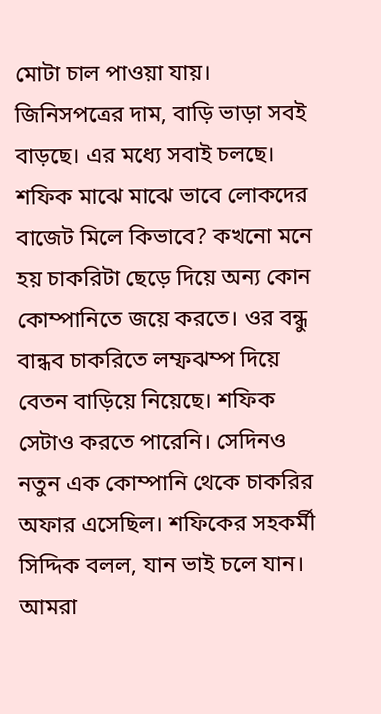মোটা চাল পাওয়া যায়। জিনিসপত্রের দাম, বাড়ি ভাড়া সবই বাড়ছে। এর মধ্যে সবাই চলছে। শফিক মাঝে মাঝে ভাবে লোকদের বাজেট মিলে কিভাবে? কখনো মনে হয় চাকরিটা ছেড়ে দিয়ে অন্য কোন কোম্পানিতে জয়ে করতে। ওর বন্ধু বান্ধব চাকরিতে লম্ফঝম্প দিয়ে বেতন বাড়িয়ে নিয়েছে। শফিক সেটাও করতে পারেনি। সেদিনও নতুন এক কোম্পানি থেকে চাকরির অফার এসেছিল। শফিকের সহকর্মী সিদ্দিক বলল, যান ভাই চলে যান। আমরা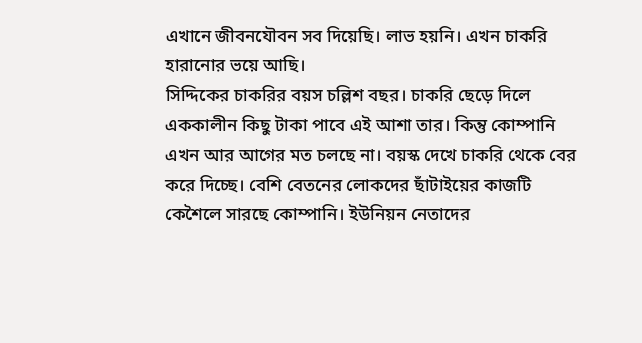এখানে জীবনযৌবন সব দিয়েছি। লাভ হয়নি। এখন চাকরি হারানোর ভয়ে আছি।
সিদ্দিকের চাকরির বয়স চল্লিশ বছর। চাকরি ছেড়ে দিলে এককালীন কিছু টাকা পাবে এই আশা তার। কিন্তু কোম্পানি এখন আর আগের মত চলছে না। বয়স্ক দেখে চাকরি থেকে বের করে দিচ্ছে। বেশি বেতনের লোকদের ছাঁটাইয়ের কাজটি কেশৈলে সারছে কোম্পানি। ইউনিয়ন নেতাদের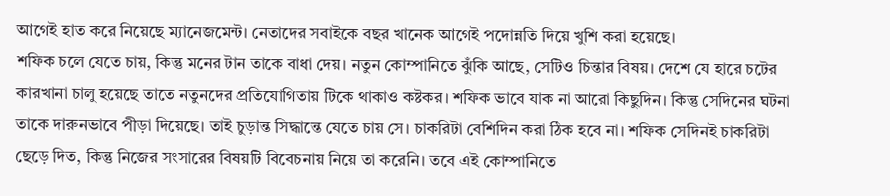আগেই হাত করে নিয়েছে ম্যানেজমেন্ট। নেতাদের সবাইকে বছর খানেক আগেই পদোন্নতি দিয়ে খুশি করা হয়েছে।
শফিক চলে যেতে চায়, কিন্তু মনের টান তাকে বাধা দেয়। নতুন কোম্পানিতে ঝুঁকি আছে, সেটিও চিন্তার বিষয়। দেশে যে হারে চটের কারখানা চালু হয়েছে তাতে নতুনদের প্রতিযোগিতায় টিকে থাকাও কষ্টকর। শফিক ভাবে যাক না আরো কিছুদিন। কিন্তু সেদিনের ঘটনা তাকে দারুনভাবে পীড়া দিয়েছে। তাই চুড়ান্ত সিদ্ধান্তে যেতে চায় সে। চাকরিটা বেশিদিন করা ঠিক হবে না। শফিক সেদিনই চাকরিটা ছেড়ে দিত, কিন্তু নিজের সংসারের বিষয়টি বিবেচনায় নিয়ে তা করেনি। তবে এই কোম্পানিতে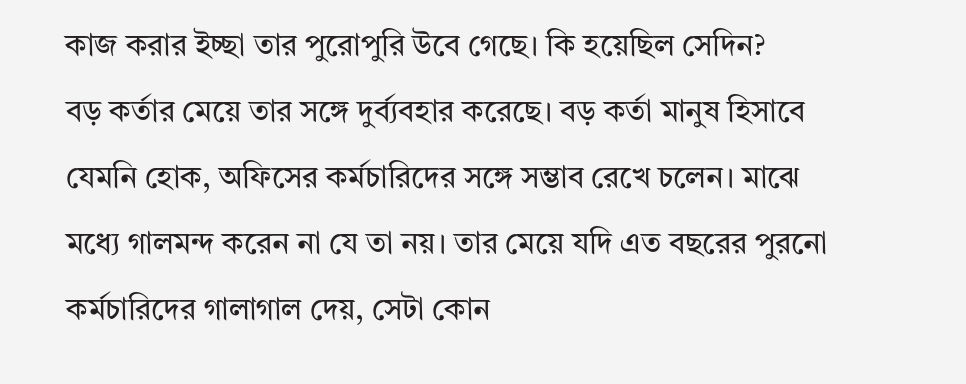কাজ করার ইচ্ছা তার পুরোপুরি উবে গেছে। কি হয়েছিল সেদিন?
বড় কর্তার মেয়ে তার সঙ্গে দুর্ব্যবহার করেছে। বড় কর্তা মানুষ হিসাবে যেমনি হোক, অফিসের কর্মচারিদের সঙ্গে সম্ভাব রেখে চলেন। মাঝে মধ্যে গালমন্দ করেন না যে তা নয়। তার মেয়ে যদি এত বছরের পুরনো কর্মচারিদের গালাগাল দেয়, সেটা কোন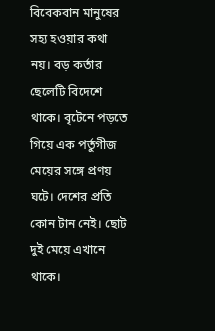বিবেকবান মানুষের সহ্য হওয়ার কথা নয়। বড় কর্তার ছেলেটি বিদেশে থাকে। বৃটেনে পড়তে গিয়ে এক পর্তুগীজ মেয়ের সঙ্গে প্রণয় ঘটে। দেশের প্রতি কোন টান নেই। ছোট দুই মেয়ে এখানে থাকে।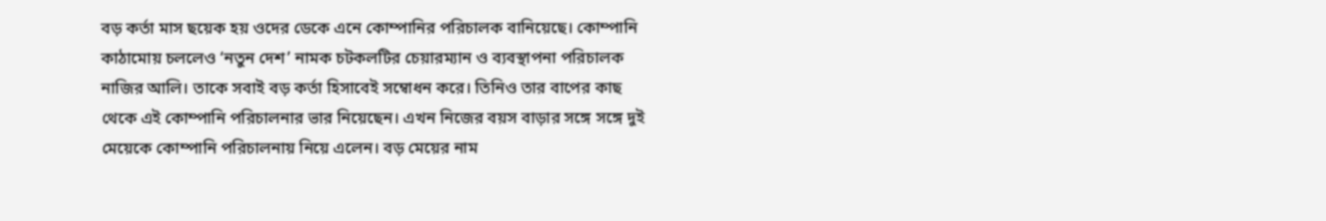বড় কর্তা মাস ছয়েক হয় ওদের ডেকে এনে কোম্পানির পরিচালক বানিয়েছে। কোম্পানি কাঠামোয় চললেও ‘নতুন দেশ’ নামক চটকলটির চেয়ারম্যান ও ব্যবস্থাপনা পরিচালক নাজির আলি। তাকে সবাই বড় কর্তা হিসাবেই সম্বোধন করে। তিনিও তার বাপের কাছ থেকে এই কোম্পানি পরিচালনার ভার নিয়েছেন। এখন নিজের বয়স বাড়ার সঙ্গে সঙ্গে দুই মেয়েকে কোম্পানি পরিচালনায় নিয়ে এলেন। বড় মেয়ের নাম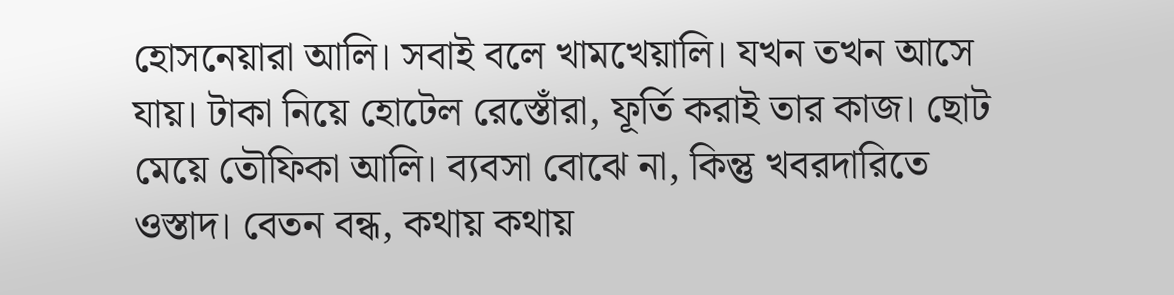হোসনেয়ারা আলি। সবাই বলে খামখেয়ালি। যখন তখন আসে যায়। টাকা নিয়ে হোটেল রেস্তোঁরা, ফূর্তি করাই তার কাজ। ছোট মেয়ে তৌফিকা আলি। ব্যবসা বোঝে না, কিন্তু খবরদারিতে ওস্তাদ। বেতন বন্ধ, কথায় কথায়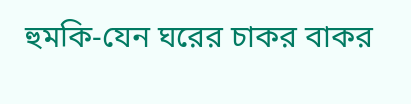হুমকি-যেন ঘরের চাকর বাকর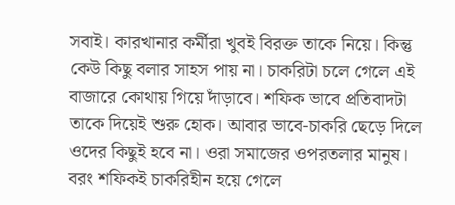সবাই। কারখানার কর্মীরা খুবই বিরক্ত তাকে নিয়ে। কিন্তু কেউ কিছু বলার সাহস পায় না। চাকরিটা চলে গেলে এই বাজারে কোথায় গিয়ে দাঁড়াবে। শফিক ভাবে প্রতিবাদটা তাকে দিয়েই শুরু হোক। আবার ভাবে-চাকরি ছেড়ে দিলে ওদের কিছুই হবে না। ওরা সমাজের ওপরতলার মানুষ। বরং শফিকই চাকরিহীন হয়ে গেলে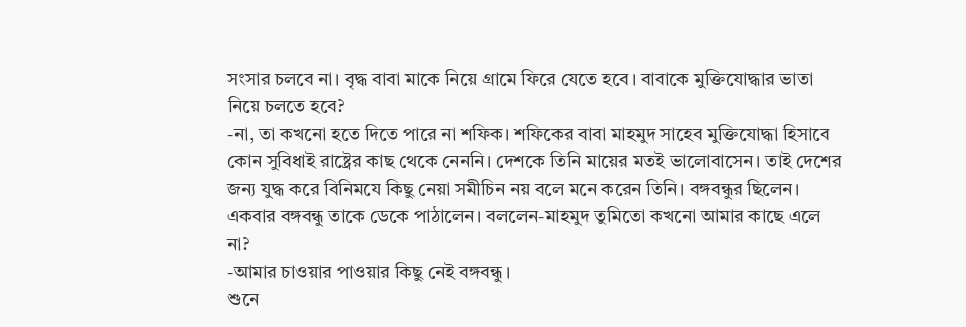সংসার চলবে না। বৃদ্ধ বাবা মাকে নিয়ে গ্রামে ফিরে যেতে হবে। বাবাকে মুক্তিযোদ্ধার ভাতা নিয়ে চলতে হবে?
-না, তা কখনো হতে দিতে পারে না শফিক। শফিকের বাবা মাহমুদ সাহেব মুক্তিযোদ্ধা হিসাবে কোন সুবিধাই রাষ্ট্রের কাছ থেকে নেননি। দেশকে তিনি মায়ের মতই ভালোবাসেন। তাই দেশের জন্য যুদ্ধ করে বিনিমযে কিছু নেয়া সমীচিন নয় বলে মনে করেন তিনি। বঙ্গবন্ধুর ছিলেন। একবার বঙ্গবন্ধু তাকে ডেকে পাঠালেন। বললেন-মাহমুদ তুমিতো কখনো আমার কাছে এলে না?
-আমার চাওয়ার পাওয়ার কিছু নেই বঙ্গবন্ধু।
শুনে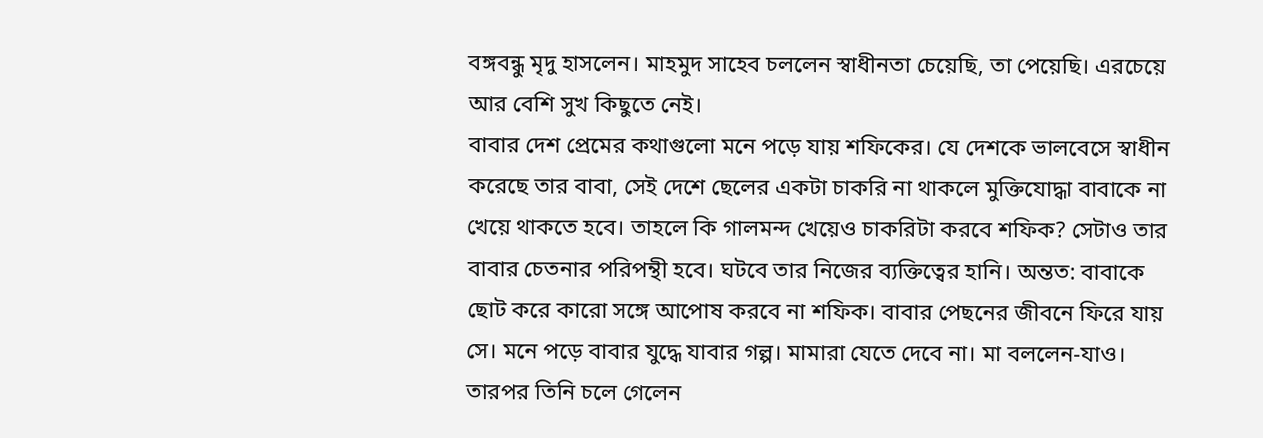বঙ্গবন্ধু মৃদু হাসলেন। মাহমুদ সাহেব চললেন স্বাধীনতা চেয়েছি, তা পেয়েছি। এরচেয়ে আর বেশি সুখ কিছুতে নেই।
বাবার দেশ প্রেমের কথাগুলো মনে পড়ে যায় শফিকের। যে দেশকে ভালবেসে স্বাধীন করেছে তার বাবা, সেই দেশে ছেলের একটা চাকরি না থাকলে মুক্তিযোদ্ধা বাবাকে না খেয়ে থাকতে হবে। তাহলে কি গালমন্দ খেয়েও চাকরিটা করবে শফিক? সেটাও তার বাবার চেতনার পরিপন্থী হবে। ঘটবে তার নিজের ব্যক্তিত্বের হানি। অন্তত: বাবাকে ছোট করে কারো সঙ্গে আপোষ করবে না শফিক। বাবার পেছনের জীবনে ফিরে যায় সে। মনে পড়ে বাবার যুদ্ধে যাবার গল্প। মামারা যেতে দেবে না। মা বললেন-যাও। তারপর তিনি চলে গেলেন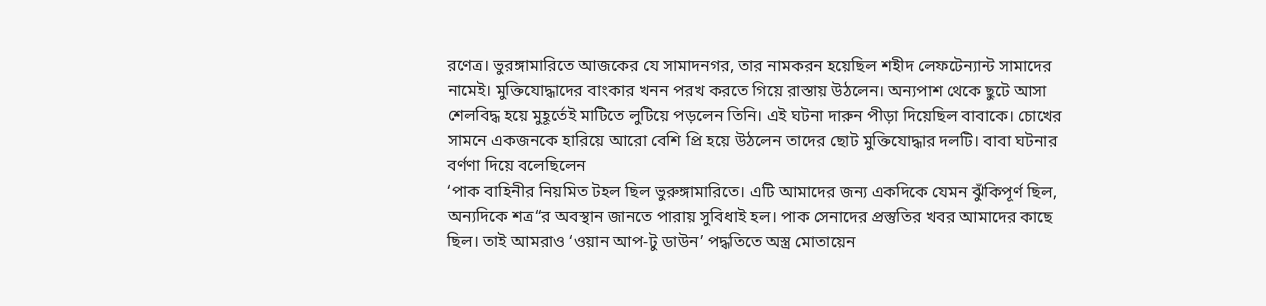রণেত্র। ভুরঙ্গামারিতে আজকের যে সামাদনগর, তার নামকরন হয়েছিল শহীদ লেফটেন্যান্ট সামাদের নামেই। মুক্তিযোদ্ধাদের বাংকার খনন পরখ করতে গিয়ে রাস্তায় উঠলেন। অন্যপাশ থেকে ছুটে আসা শেলবিদ্ধ হয়ে মুহূর্তেই মাটিতে লুটিয়ে পড়লেন তিনি। এই ঘটনা দারুন পীড়া দিয়েছিল বাবাকে। চোখের সামনে একজনকে হারিয়ে আরো বেশি প্রি হয়ে উঠলেন তাদের ছোট মুক্তিযোদ্ধার দলটি। বাবা ঘটনার বর্ণণা দিয়ে বলেছিলেন
‘পাক বাহিনীর নিয়মিত টহল ছিল ভুরুঙ্গামারিতে। এটি আমাদের জন্য একদিকে যেমন ঝুঁকিপূর্ণ ছিল, অন্যদিকে শত্র“র অবস্থান জানতে পারায় সুবিধাই হল। পাক সেনাদের প্রস্তুতির খবর আমাদের কাছে ছিল। তাই আমরাও ‘ওয়ান আপ-টু ডাউন’ পদ্ধতিতে অস্ত্র মোতায়েন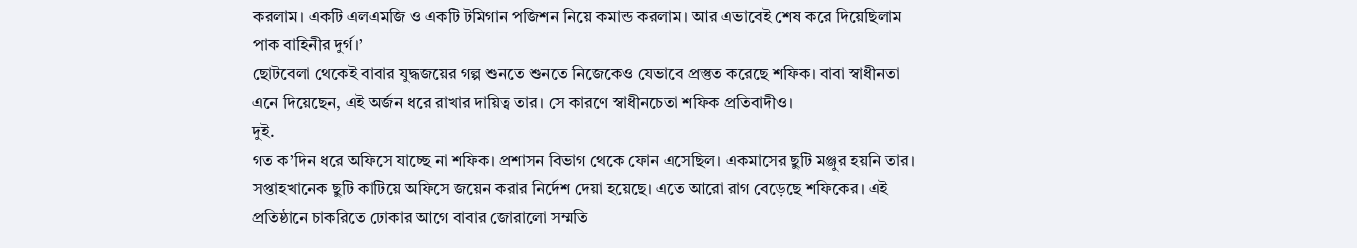করলাম। একটি এলএমজি ও একটি টমিগান পজিশন নিয়ে কমান্ড করলাম। আর এভাবেই শেষ করে দিয়েছিলাম পাক বাহিনীর দুর্গ।’
ছোটবেলা থেকেই বাবার যুদ্ধজয়ের গল্প শুনতে শুনতে নিজেকেও যেভাবে প্রস্তুত করেছে শফিক। বাবা স্বাধীনতা এনে দিয়েছেন, এই অর্জন ধরে রাখার দায়িত্ব তার। সে কারণে স্বাধীনচেতা শফিক প্রতিবাদীও।
দুই.
গত ক’দিন ধরে অফিসে যাচ্ছে না শফিক। প্রশাসন বিভাগ থেকে ফোন এসেছিল। একমাসের ছুটি মঞ্জুর হয়নি তার। সপ্তাহখানেক ছুটি কাটিয়ে অফিসে জয়েন করার নির্দেশ দেয়া হয়েছে। এতে আরো রাগ বেড়েছে শফিকের। এই প্রতিষ্ঠানে চাকরিতে ঢোকার আগে বাবার জোরালো সম্মতি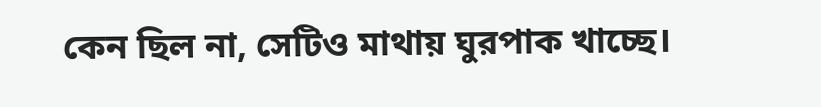কেন ছিল না, সেটিও মাথায় ঘুরপাক খাচ্ছে।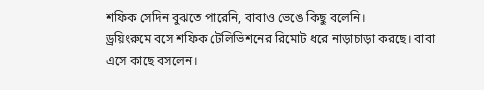শফিক সেদিন বুঝতে পারেনি, বাবাও ভেঙে কিছু বলেনি।
ড্রয়িংরুমে বসে শফিক টেলিভিশনের রিমোট ধরে নাড়াচাড়া করছে। বাবা এসে কাছে বসলেন।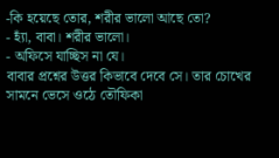-কি হয়েছে তোর, শরীর ভালো আছে তো?
- হ্যাঁ, বাবা। শরীর ভালো।
- অফিসে যাচ্ছিস না যে।
বাবার প্রশ্নের উত্তর কিভাবে দেবে সে। তার চোখের সামনে ভেসে ওঠে তৌফিকা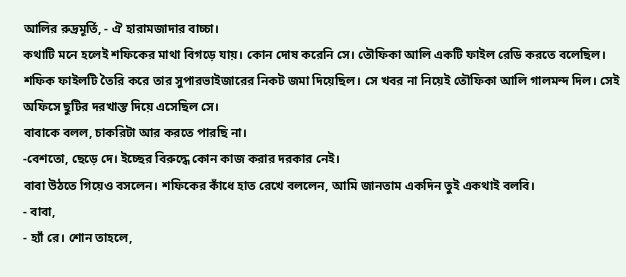আলির রুদ্রমূর্তি, - ঐ হারামজাদার বাচ্চা।
কথাটি মনে হলেই শফিকের মাথা বিগড়ে যায়। কোন দোষ করেনি সে। তৌফিকা আলি একটি ফাইল রেডি করতে বলেছিল। শফিক ফাইলটি তৈরি করে তার সুপারভাইজারের নিকট জমা দিয়েছিল। সে খবর না নিয়েই তৌফিকা আলি গালমন্দ দিল। সেই অফিসে ছুটির দরখাস্ত দিয়ে এসেছিল সে।
বাবাকে বলল, চাকরিটা আর করতে পারছি না।
-বেশতো, ছেড়ে দে। ইচ্ছের বিরুদ্ধে কোন কাজ করার দরকার নেই।
বাবা উঠতে গিয়েও বসলেন। শফিকের কাঁধে হাত রেখে বললেন, আমি জানতাম একদিন তুই একথাই বলবি।
- বাবা,
- হ্যাঁ রে। শোন তাহলে,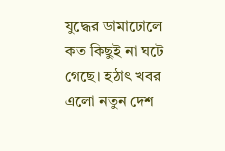যুদ্ধের ডামাঢোলে কত কিছুই না ঘটে গেছে। হঠাৎ খবর এলো নতুন দেশ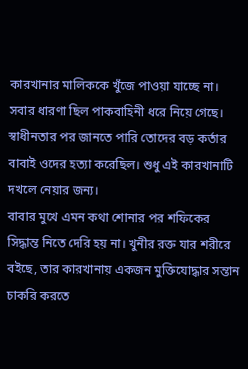কারখানার মালিককে খুঁজে পাওয়া যাচ্ছে না। সবার ধারণা ছিল পাকবাহিনী ধরে নিয়ে গেছে। স্বাধীনতার পর জানতে পারি তোদের বড় কর্তার বাবাই ওদের হত্যা করেছিল। শুধু এই কারখানাটি দখলে নেয়ার জন্য।
বাবার মুখে এমন কথা শোনার পর শফিকের সিদ্ধান্ত নিতে দেরি হয় না। খুনীর রক্ত যার শরীরে বইছে, তার কারখানায় একজন মুক্তিযোদ্ধার সন্তান চাকরি করতে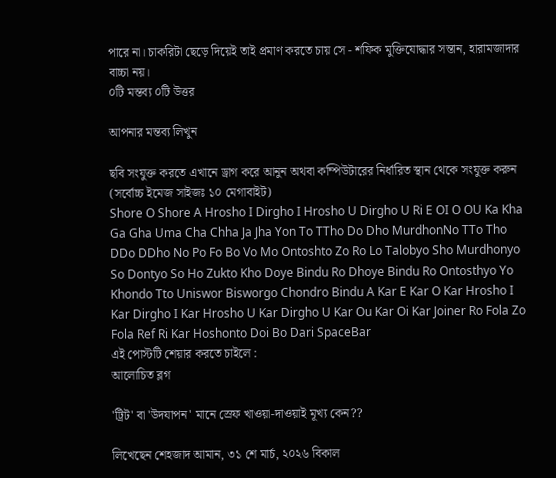পারে না। চাকরিটা ছেড়ে দিয়েই তাই প্রমাণ করতে চায় সে - শফিক মুক্তিযোদ্ধার সন্তান, হারামজাদার বাচ্চা নয়।
০টি মন্তব্য ০টি উত্তর

আপনার মন্তব্য লিখুন

ছবি সংযুক্ত করতে এখানে ড্রাগ করে আনুন অথবা কম্পিউটারের নির্ধারিত স্থান থেকে সংযুক্ত করুন (সর্বোচ্চ ইমেজ সাইজঃ ১০ মেগাবাইট)
Shore O Shore A Hrosho I Dirgho I Hrosho U Dirgho U Ri E OI O OU Ka Kha Ga Gha Uma Cha Chha Ja Jha Yon To TTho Do Dho MurdhonNo TTo Tho DDo DDho No Po Fo Bo Vo Mo Ontoshto Zo Ro Lo Talobyo Sho Murdhonyo So Dontyo So Ho Zukto Kho Doye Bindu Ro Dhoye Bindu Ro Ontosthyo Yo Khondo Tto Uniswor Bisworgo Chondro Bindu A Kar E Kar O Kar Hrosho I Kar Dirgho I Kar Hrosho U Kar Dirgho U Kar Ou Kar Oi Kar Joiner Ro Fola Zo Fola Ref Ri Kar Hoshonto Doi Bo Dari SpaceBar
এই পোস্টটি শেয়ার করতে চাইলে :
আলোচিত ব্লগ

'ট্রিট' বা 'উদযাপন' মানে স্রেফ খাওয়া-দাওয়াই মূখ্য কেন??

লিখেছেন শেহজাদ আমান, ৩১ শে মার্চ, ২০২৬ বিকাল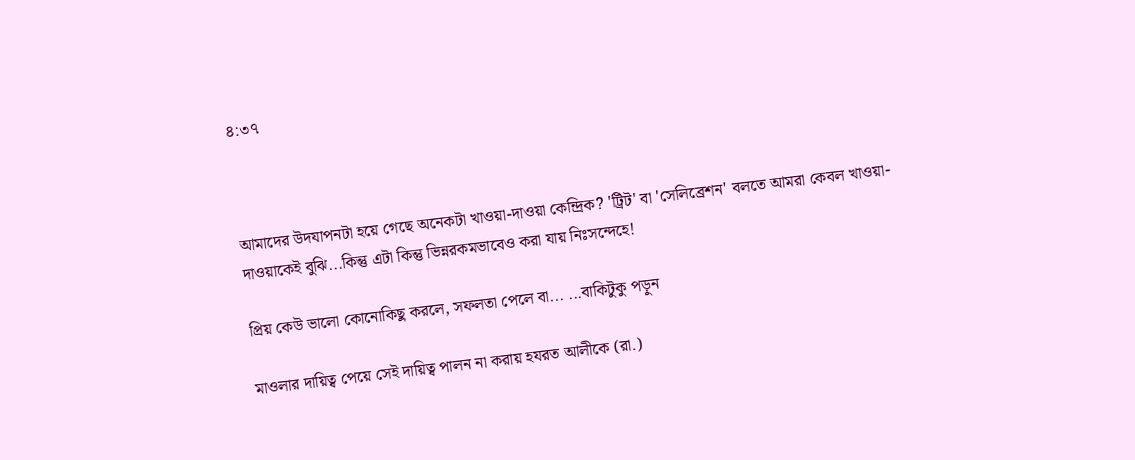৪:৩৭



আমাদের উদযাপনটা হয়ে গেছে অনেকটা খাওয়া-দাওয়া কেন্দ্রিক? 'ট্রিট' বা 'সেলিব্রেশন' বলতে আমরা কেবল খাওয়া-দাওয়াকেই বুঝি...কিন্তু এটা কিন্তু ভিন্নরকমভাবেও করা যায় নিঃসন্দেহে!

প্রিয় কেউ ভালো কোনোকিছু করলে, সফলতা পেলে বা... ...বাকিটুকু পড়ুন

মাওলার দায়িত্ব পেয়ে সেই দায়িত্ব পালন না করায় হযরত আলীকে (রা.)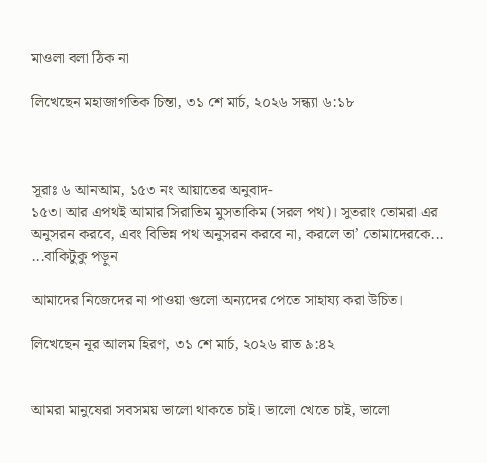মাওলা বলা ঠিক না

লিখেছেন মহাজাগতিক চিন্তা, ৩১ শে মার্চ, ২০২৬ সন্ধ্যা ৬:১৮



সূরাঃ ৬ আনআম, ১৫৩ নং আয়াতের অনুবাদ-
১৫৩। আর এপথই আমার সিরাতিম মুসতাকিম (সরল পথ)। সুতরাং তোমরা এর অনুসরন করবে, এবং বিভিন্ন পথ অনুসরন করবে না, করলে তা’ তোমাদেরকে... ...বাকিটুকু পড়ুন

আমাদের নিজেদের না পাওয়া গুলো অন্যদের পেতে সাহায্য করা উচিত।

লিখেছেন নূর আলম হিরণ, ৩১ শে মার্চ, ২০২৬ রাত ৯:৪২


আমরা মানুষেরা সবসময় ভালো থাকতে চাই। ভালো খেতে চাই, ভালো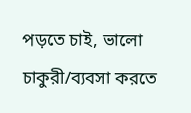পড়তে চাই, ভালো চাকুরী/ব্যবসা করতে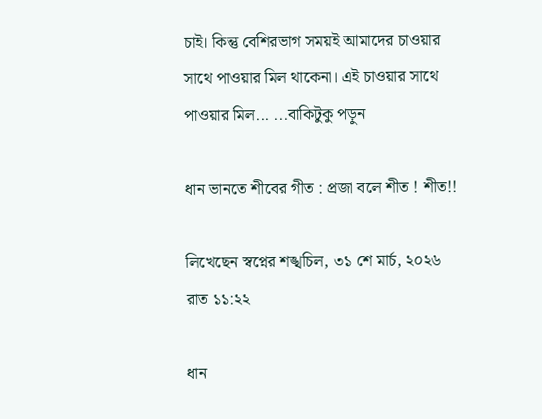চাই। কিন্তু বেশিরভাগ সময়ই আমাদের চাওয়ার সাথে পাওয়ার মিল থাকেনা। এই চাওয়ার সাথে পাওয়ার মিল... ...বাকিটুকু পড়ুন

ধান ভানতে শীবের গীত : প্রজা বলে শীত ! শীত!!

লিখেছেন স্বপ্নের শঙ্খচিল, ৩১ শে মার্চ, ২০২৬ রাত ১১:২২

ধান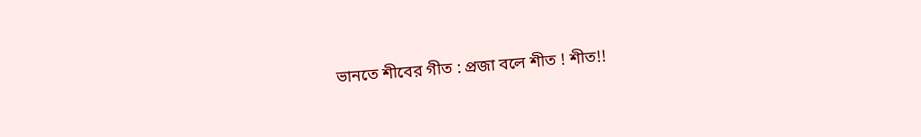ভানতে শীবের গীত : প্রজা বলে শীত ! শীত!!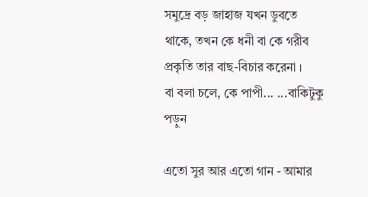সমুদ্রে বড় জাহাজ যখন ডুবতে থাকে, তখন কে ধনী বা কে গরীব প্রকৃতি তার বাছ-বিচার করেনা ।
বা বলা চলে, কে পাপী... ...বাকিটুকু পড়ুন

এতো সুর আর এতো গান - আমার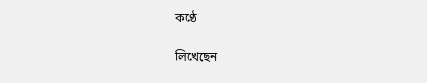কণ্ঠে

লিখেছেন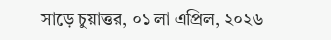সাড়ে চুয়াত্তর, ০১ লা এপ্রিল, ২০২৬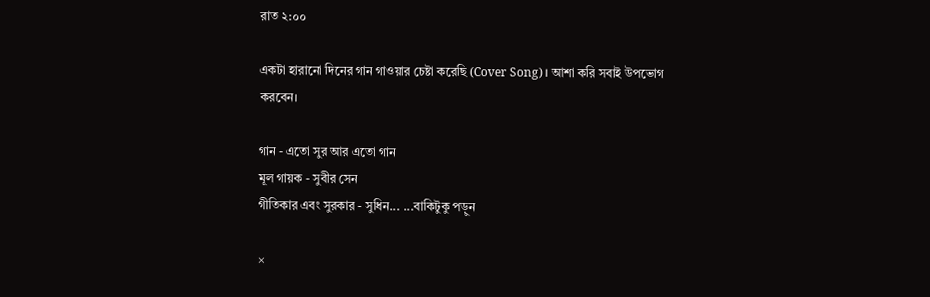রাত ২:০০

একটা হারানো দিনের গান গাওয়ার চেষ্টা করেছি (Cover Song)। আশা করি সবাই উপভোগ করবেন।

গান - এতো সুর আর এতো গান
মূল গায়ক - সুবীর সেন
গীতিকার এবং সুরকার - সুধিন... ...বাকিটুকু পড়ুন

×